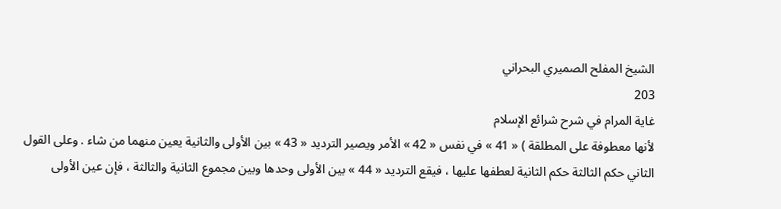الشيخ المفلح الصميري البحراني
203
غاية المرام في شرح شرائع الإسلام
لأنها معطوفة على المطلقة ) « 41 » في نفس « 42 » الأمر ويصير الترديد « 43 » بين الأولى والثانية يعين منهما من شاء . وعلى القول الثاني حكم الثالثة حكم الثانية لعطفها عليها ، فيقع الترديد « 44 » بين الأولى وحدها وبين مجموع الثانية والثالثة ، فإن عين الأولى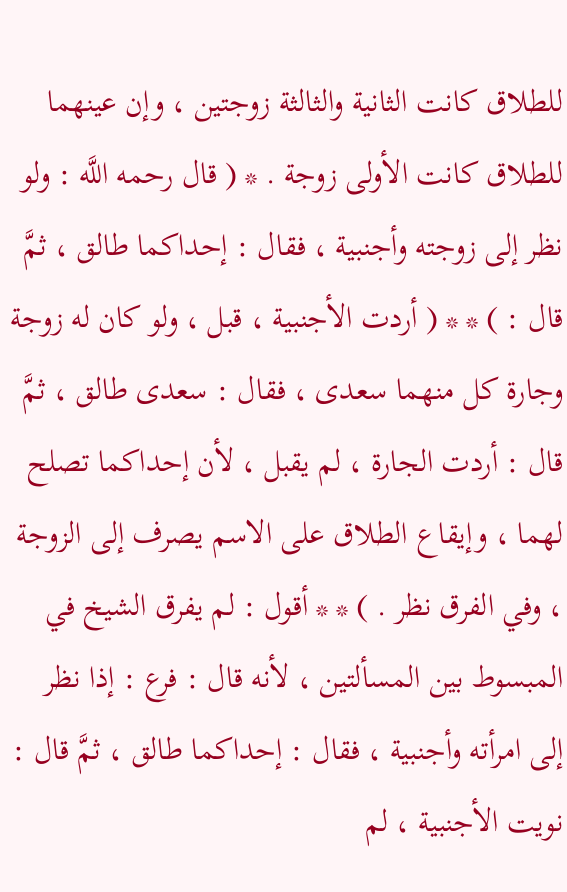للطلاق كانت الثانية والثالثة زوجتين ، وإن عينهما للطلاق كانت الأولى زوجة . * ( قال رحمه اللَّه : ولو نظر إلى زوجته وأجنبية ، فقال : إحداكما طالق ، ثمَّ قال : ) * * ( أردت الأجنبية ، قبل ، ولو كان له زوجة وجارة كل منهما سعدى ، فقال : سعدى طالق ، ثمَّ قال : أردت الجارة ، لم يقبل ، لأن إحداكما تصلح لهما ، وإيقاع الطلاق على الاسم يصرف إلى الزوجة ، وفي الفرق نظر . ) * * أقول : لم يفرق الشيخ في المبسوط بين المسألتين ، لأنه قال : فرع : إذا نظر إلى امرأته وأجنبية ، فقال : إحداكما طالق ، ثمَّ قال : نويت الأجنبية ، لم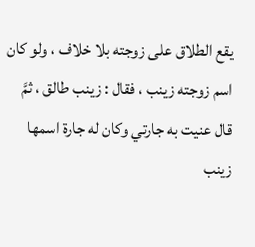يقع الطلاق على زوجته بلا خلاف ، ولو كان اسم زوجته زينب ، فقال : زينب طالق ، ثمَّ قال عنيت به جارتي وكان له جارة اسمها زينب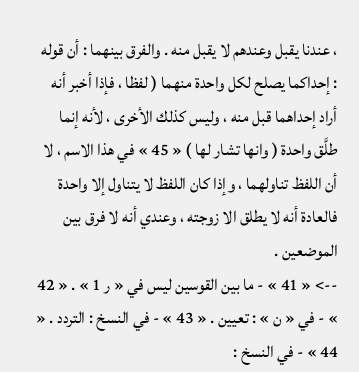، عندنا يقبل وعندهم لا يقبل منه . والفرق بينهما : أن قوله : إحداكما يصلح لكل واحدة منهما ( لفظا ، فإذا أخبر أنه أراد إحداهما قبل منه ، وليس كذلك الأخرى ، لأنه إنما طلَّق واحدة ( وانها تشار لها ) « 45 » في هذا الاسم ، لا أن اللفظ تناولهما ، وإذا كان اللفظ لا يتناول إلا واحدة فالعادة أنه لا يطلق الا زوجته ، وعندي أنه لا فرق بين الموضعين .
--> « 41 » - ما بين القوسين ليس في « ر 1 » . « 42 » - في « ن » : تعيين . « 43 » - في النسخ : التردد . « 44 » - في النسخ :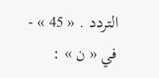التردد . « 45 » - في « ن » :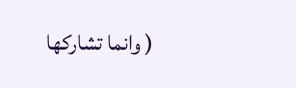( وانما تشاركها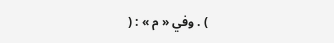) . وفي « م » : (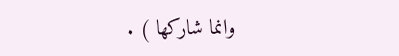وانما شاركها ) .